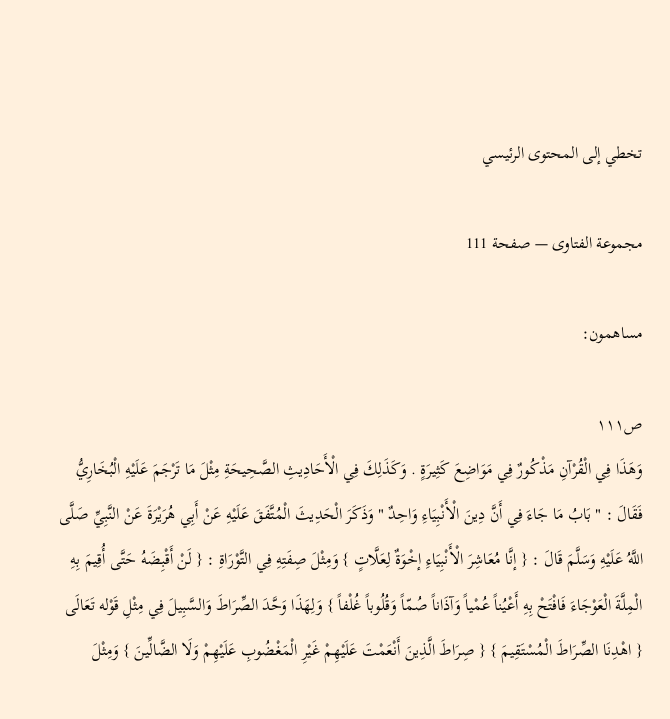تخطي إلى المحتوى الرئيسي

مجموعة الفتاوى — صفحة 111

مساهمون:

ص١١١
وَهَذَا فِي الْقُرْآنِ مَذْكُورٌ فِي مَوَاضِعَ كَثِيرَةٍ . وَكَذَلِكَ فِي الْأَحَادِيثِ الصَّحِيحَةِ مِثْلَ مَا تَرْجَمَ عَلَيْهِ الْبُخَارِيُّ فَقَالَ : " بَابُ مَا جَاءَ فِي أَنَّ دِينَ الْأَنْبِيَاءِ وَاحِدٌ " وَذَكَرَ الْحَدِيثَ الْمُتَّفَقَ عَلَيْهِ عَنْ أَبِي هُرَيْرَةَ عَنْ النَّبِيِّ صَلَّى اللَّهُ عَلَيْهِ وَسَلَّمَ قَالَ : { إنَّا مُعَاشِرَ الْأَنْبِيَاءِ إخْوَةٌ لِعَلَّاتٍ } وَمِثْلَ صِفَتِهِ فِي التَّوْرَاةِ : { لَنْ أَقْبِضَهُ حَتَّى أُقِيمَ بِهِ الْمِلَّةَ الْعَوْجَاءَ فَافْتَحْ بِهِ أَعْيُناً عُمْياً وَآذَاناً صُمّاً وَقُلُوباً غُلْفاً } وَلِهَذَا وَحَّدَ الصِّرَاطَ وَالسَّبِيلَ فِي مِثْلِ قَوْله تَعَالَى { اهْدِنَا الصِّرَاطَ الْمُسْتَقِيمَ } { صِرَاطَ الَّذِينَ أَنْعَمْتَ عَلَيْهِمْ غَيْرِ الْمَغْضُوبِ عَلَيْهِمْ وَلَا الضَّالِّينَ } وَمِثْلَ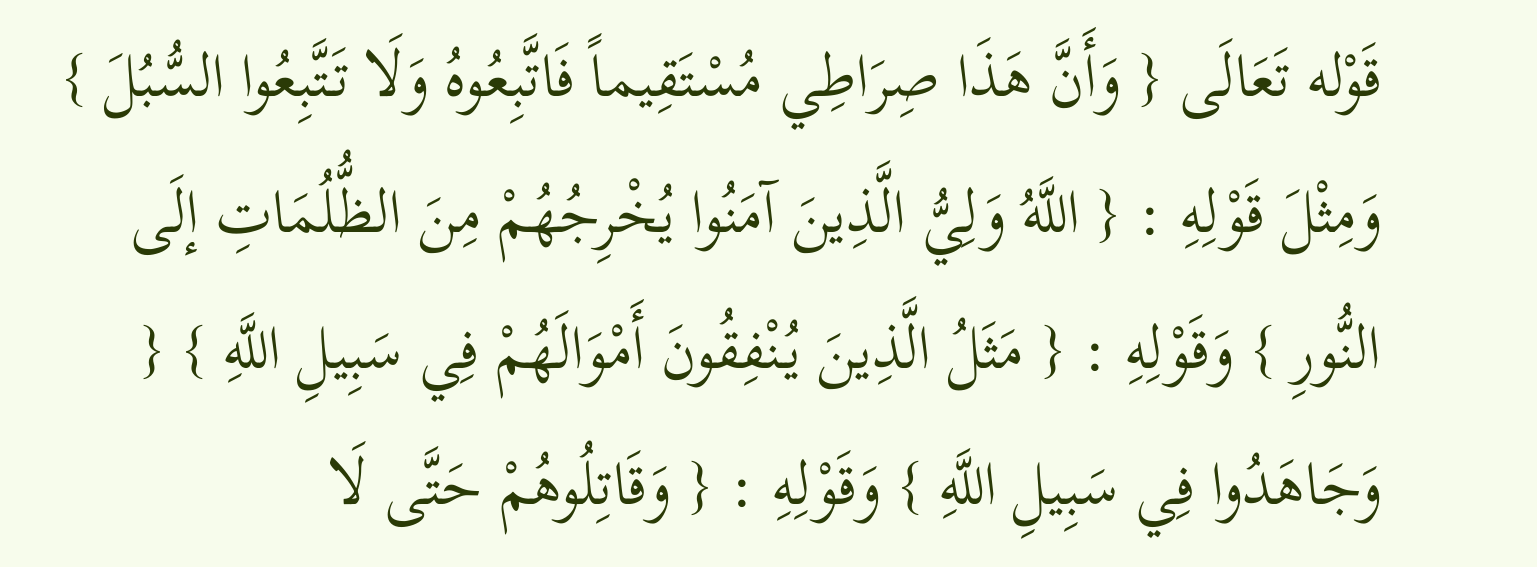قَوْله تَعَالَى { وَأَنَّ هَذَا صِرَاطِي مُسْتَقِيماً فَاتَّبِعُوهُ وَلَا تَتَّبِعُوا السُّبُلَ } وَمِثْلَ قَوْلِهِ : { اللَّهُ وَلِيُّ الَّذِينَ آمَنُوا يُخْرِجُهُمْ مِنَ الظُّلُمَاتِ إلَى النُّورِ } وَقَوْلِهِ : { مَثَلُ الَّذِينَ يُنْفِقُونَ أَمْوَالَهُمْ فِي سَبِيلِ اللَّهِ } { وَجَاهَدُوا فِي سَبِيلِ اللَّهِ } وَقَوْلِهِ : { وَقَاتِلُوهُمْ حَتَّى لَا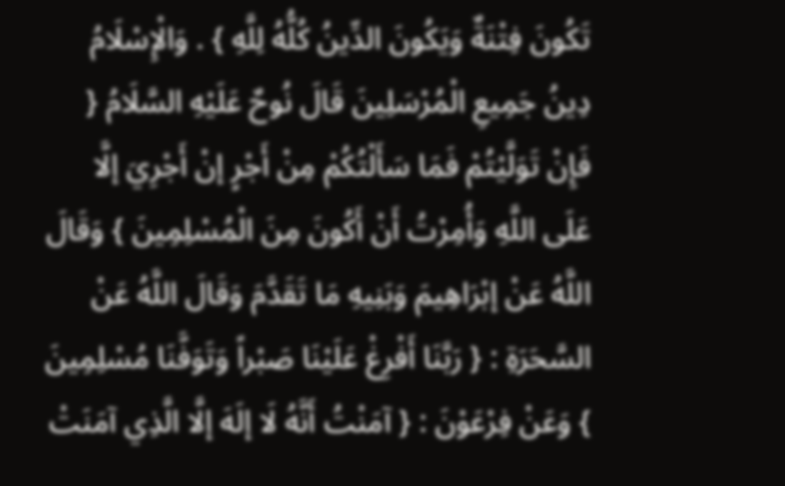تَكُونَ فِتْنَةٌ وَيَكُونَ الدِّينُ كُلُّهُ لِلَّهِ } . وَالْإِسْلَامُ دِينُ جَمِيعِ الْمُرْسَلِينَ قَالَ نُوحٌ عَلَيْهِ السَّلَامُ { فَإِنْ تَوَلَّيْتُمْ فَمَا سَأَلْتُكُمْ مِنْ أَجْرٍ إنْ أَجْرِيَ إلَّا عَلَى اللَّهِ وَأُمِرْتُ أَنْ أَكُونَ مِنَ الْمُسْلِمِينَ } وَقَالَ اللَّهُ عَنْ إبْرَاهِيمَ وَبَنِيهِ مَا تَقَدَّمَ وَقَالَ اللَّهُ عَنْ السَّحَرَةِ : { رَبَّنَا أَفْرِغْ عَلَيْنَا صَبْراً وَتَوَفَّنَا مُسْلِمِينَ } وَعَنْ فِرْعَوْنَ : { آمَنْتُ أَنَّهُ لَا إلَهَ إلَّا الَّذِي آمَنَتْ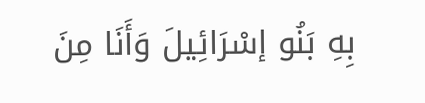بِهِ بَنُو إسْرَائِيلَ وَأَنَا مِنَ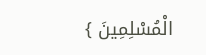الْمُسْلِمِينَ }